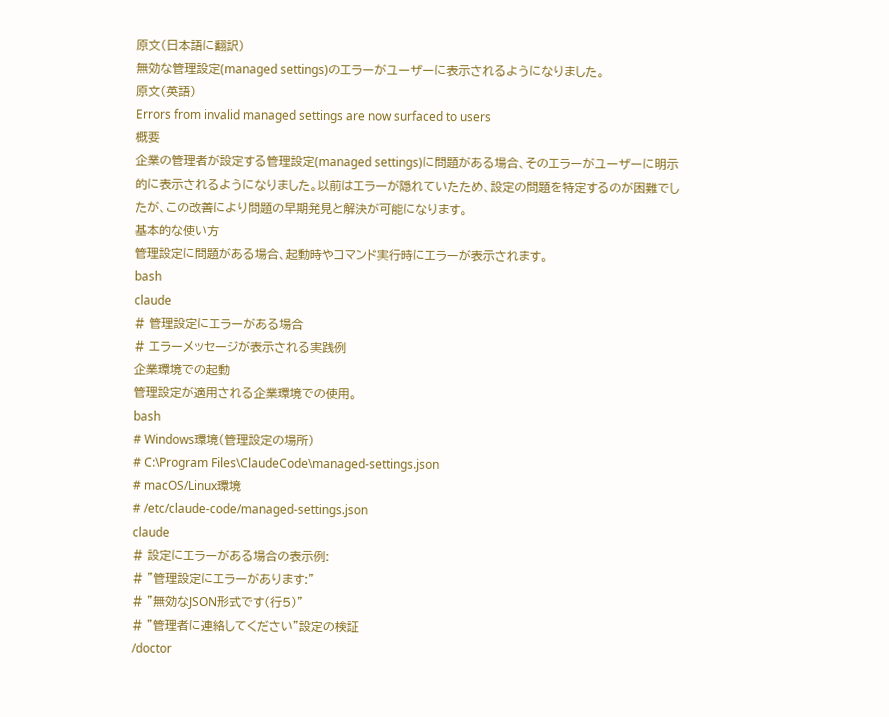原文(日本語に翻訳)
無効な管理設定(managed settings)のエラーがユーザーに表示されるようになりました。
原文(英語)
Errors from invalid managed settings are now surfaced to users
概要
企業の管理者が設定する管理設定(managed settings)に問題がある場合、そのエラーがユーザーに明示的に表示されるようになりました。以前はエラーが隠れていたため、設定の問題を特定するのが困難でしたが、この改善により問題の早期発見と解決が可能になります。
基本的な使い方
管理設定に問題がある場合、起動時やコマンド実行時にエラーが表示されます。
bash
claude
# 管理設定にエラーがある場合
# エラーメッセージが表示される実践例
企業環境での起動
管理設定が適用される企業環境での使用。
bash
# Windows環境(管理設定の場所)
# C:\Program Files\ClaudeCode\managed-settings.json
# macOS/Linux環境
# /etc/claude-code/managed-settings.json
claude
# 設定にエラーがある場合の表示例:
# "管理設定にエラーがあります:"
# "無効なJSON形式です(行5)"
# "管理者に連絡してください"設定の検証
/doctor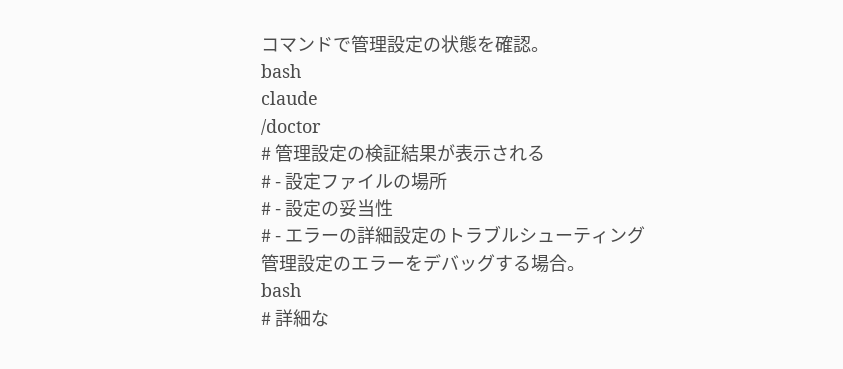コマンドで管理設定の状態を確認。
bash
claude
/doctor
# 管理設定の検証結果が表示される
# - 設定ファイルの場所
# - 設定の妥当性
# - エラーの詳細設定のトラブルシューティング
管理設定のエラーをデバッグする場合。
bash
# 詳細な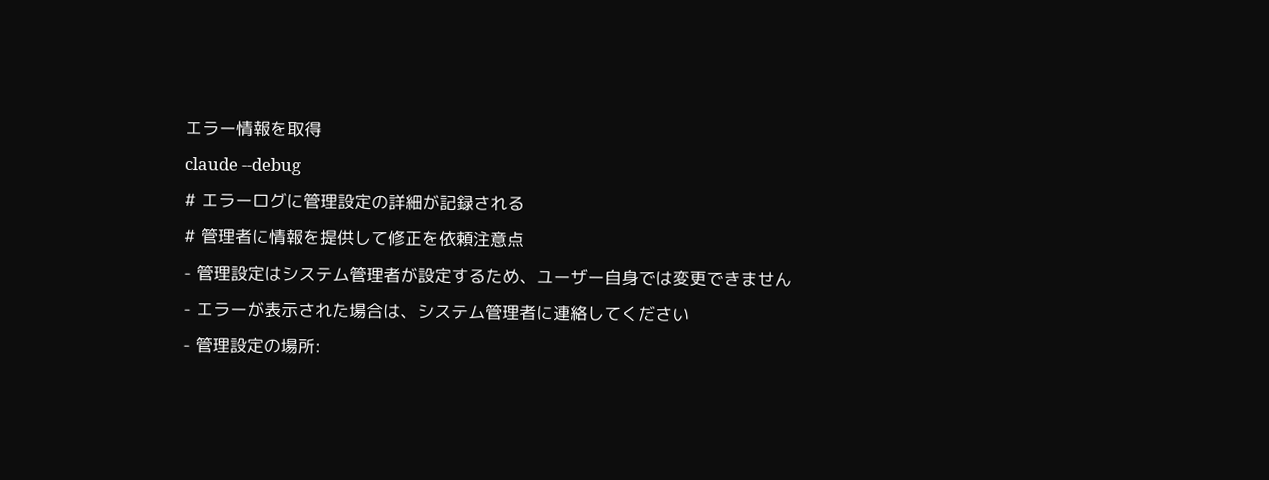エラー情報を取得
claude --debug
# エラーログに管理設定の詳細が記録される
# 管理者に情報を提供して修正を依頼注意点
- 管理設定はシステム管理者が設定するため、ユーザー自身では変更できません
- エラーが表示された場合は、システム管理者に連絡してください
- 管理設定の場所: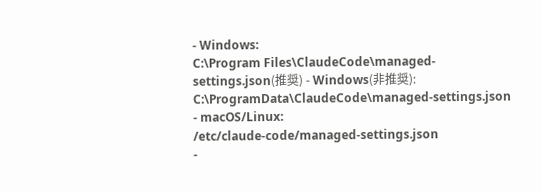- Windows:
C:\Program Files\ClaudeCode\managed-settings.json(推奨) - Windows(非推奨):
C:\ProgramData\ClaudeCode\managed-settings.json - macOS/Linux:
/etc/claude-code/managed-settings.json
-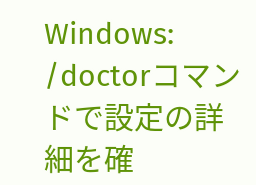Windows:
/doctorコマンドで設定の詳細を確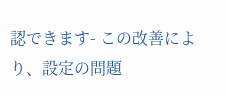認できます- この改善により、設定の問題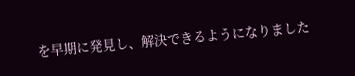を早期に発見し、解決できるようになりました